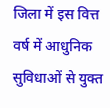जिला में इस वित्त वर्ष में आधुनिक सुविधाओं से युक्त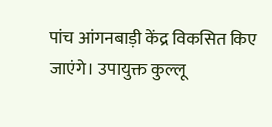पांच आंगनबाड़ी केंद्र विकसित किए जाएंगे। उपायुक्त कुल्लू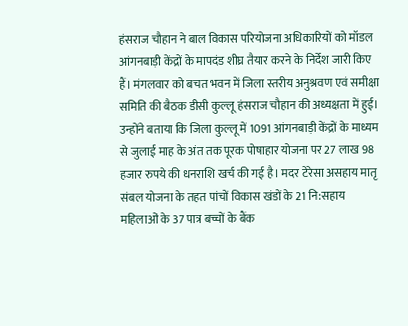हंसराज चौहान ने बाल विकास परियोजना अधिकारियों को मॉडल आंगनबाड़ी केंद्रों के मापदंड शीघ्र तैयार करने के निर्देश जारी किए हैं। मंगलवार को बचत भवन में जिला स्तरीय अनुश्रवण एवं समीक्षा समिति की बैठक डीसी कुल्लू हंसराज चौहान की अध्यक्षता में हुई। उन्होंने बताया कि जिला कुल्लू में 1091 आंगनबाड़ी केंद्रों के माध्यम से जुलाई माह के अंत तक पूरक पोषाहार योजना पर 27 लाख 98 हजार रुपये की धनराशि खर्च की गई है। मदर टेरेसा असहाय मातृ संबल योजना के तहत पांचों विकास खंडों के 21 नि:सहाय महिलाओं के 37 पात्र बच्चों के बैंक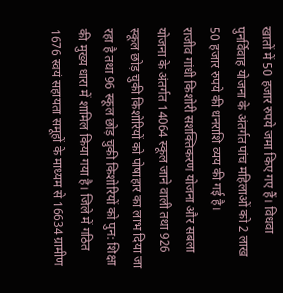खातों में 50 हजार रुपये जमा किए गए हैं। विधवा पुनर्विवाह योजना के अंतर्गत पांच महिलाओं को 2 लाख 50 हजार रुपये की धनराशि व्यय की गई है।
राजीव गांधी किशोरी सशक्तिकरण योजना और सबला योजना के अंतर्गत 14064 स्कूल जाने वाली तथा 926 स्कूल छोड़ चुकी किशोरियों को पोषाहार का लाभ दिया जा रहा है तथा 96 स्कूल छोड़ चुकी किशोरियों को पुन: शिक्षा की मुख्य धारा में शामिल किया गया है। जिले में गठित 1676 स्वयं सहायता समूहों के माध्यम से 16634 ग्रामीण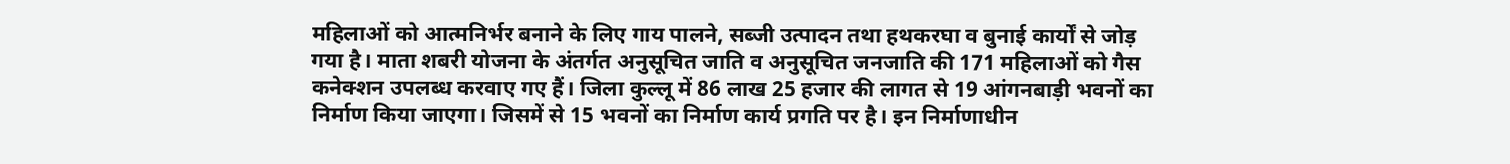महिलाओं को आत्मनिर्भर बनाने के लिए गाय पालने, सब्जी उत्पादन तथा हथकरघा व बुनाई कार्यों से जोड़ गया है। माता शबरी योजना के अंतर्गत अनुसूचित जाति व अनुसूचित जनजाति की 171 महिलाओं को गैस कनेक्शन उपलब्ध करवाए गए हैं। जिला कुल्लू में 86 लाख 25 हजार की लागत से 19 आंगनबाड़ी भवनों का निर्माण किया जाएगा। जिसमें से 15 भवनों का निर्माण कार्य प्रगति पर है। इन निर्माणाधीन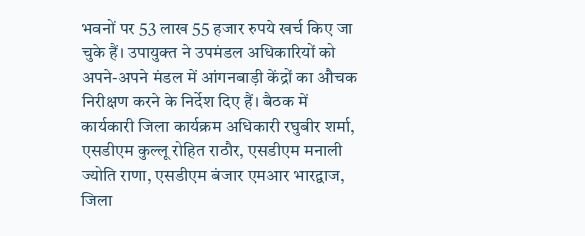भवनों पर 53 लाख 55 हजार रुपये खर्च किए जा चुके हैं। उपायुक्त ने उपमंडल अधिकारियों को अपने-अपने मंडल में आंगनबाड़ी केंद्रों का औचक निरीक्षण करने के निर्देश दिए हैं। बैठक में कार्यकारी जिला कार्यक्रम अधिकारी रघुबीर शर्मा, एसडीएम कुल्लू रोहित राठौर, एसडीएम मनाली ज्योति राणा, एसडीएम बंजार एमआर भारद्वाज, जिला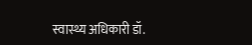स्वास्थ्य अधिकारी डॉ.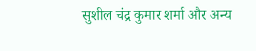सुशील चंद्र कुमार शर्मा और अन्य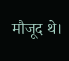मौजूद थे।